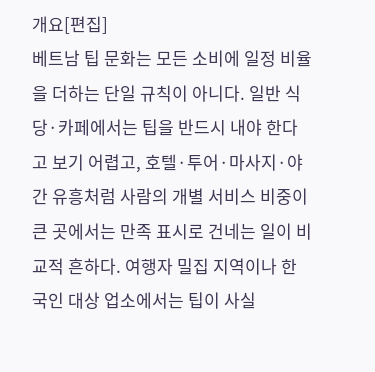개요[편집]
베트남 팁 문화는 모든 소비에 일정 비율을 더하는 단일 규칙이 아니다. 일반 식당·카페에서는 팁을 반드시 내야 한다고 보기 어렵고, 호텔·투어·마사지·야간 유흥처럼 사람의 개별 서비스 비중이 큰 곳에서는 만족 표시로 건네는 일이 비교적 흔하다. 여행자 밀집 지역이나 한국인 대상 업소에서는 팁이 사실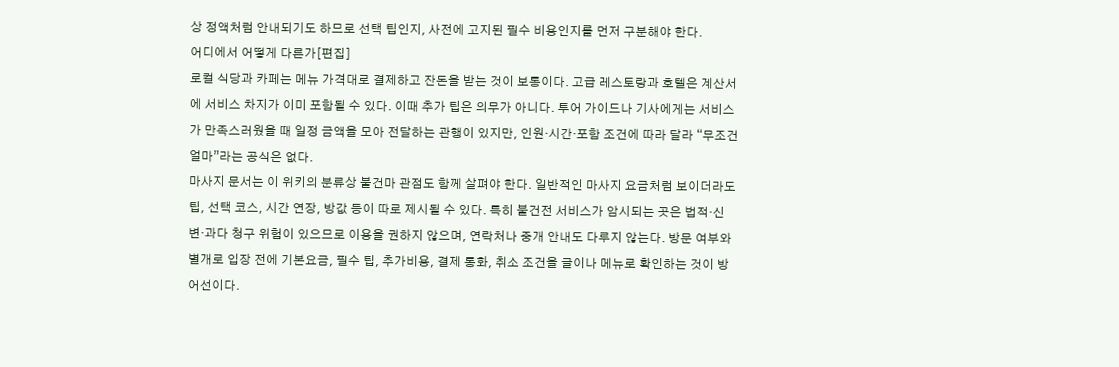상 정액처럼 안내되기도 하므로 선택 팁인지, 사전에 고지된 필수 비용인지를 먼저 구분해야 한다.
어디에서 어떻게 다른가[편집]
로컬 식당과 카페는 메뉴 가격대로 결제하고 잔돈을 받는 것이 보통이다. 고급 레스토랑과 호텔은 계산서에 서비스 차지가 이미 포함될 수 있다. 이때 추가 팁은 의무가 아니다. 투어 가이드나 기사에게는 서비스가 만족스러웠을 때 일정 금액을 모아 전달하는 관행이 있지만, 인원·시간·포함 조건에 따라 달라 “무조건 얼마”라는 공식은 없다.
마사지 문서는 이 위키의 분류상 불건마 관점도 함께 살펴야 한다. 일반적인 마사지 요금처럼 보이더라도 팁, 선택 코스, 시간 연장, 방값 등이 따로 제시될 수 있다. 특히 불건전 서비스가 암시되는 곳은 법적·신변·과다 청구 위험이 있으므로 이용을 권하지 않으며, 연락처나 중개 안내도 다루지 않는다. 방문 여부와 별개로 입장 전에 기본요금, 필수 팁, 추가비용, 결제 통화, 취소 조건을 글이나 메뉴로 확인하는 것이 방어선이다.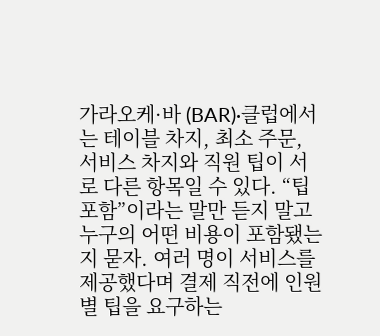가라오케·바 (BAR)·클럽에서는 테이블 차지, 최소 주문, 서비스 차지와 직원 팁이 서로 다른 항목일 수 있다. “팁 포함”이라는 말만 듣지 말고 누구의 어떤 비용이 포함됐는지 묻자. 여러 명이 서비스를 제공했다며 결제 직전에 인원별 팁을 요구하는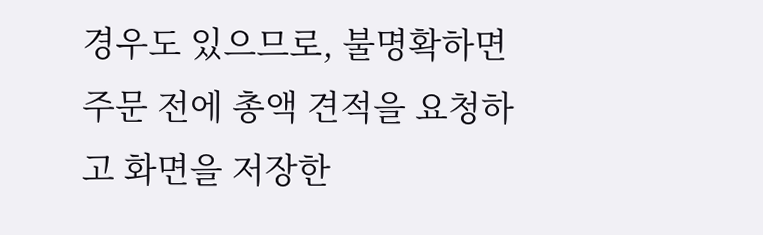경우도 있으므로, 불명확하면 주문 전에 총액 견적을 요청하고 화면을 저장한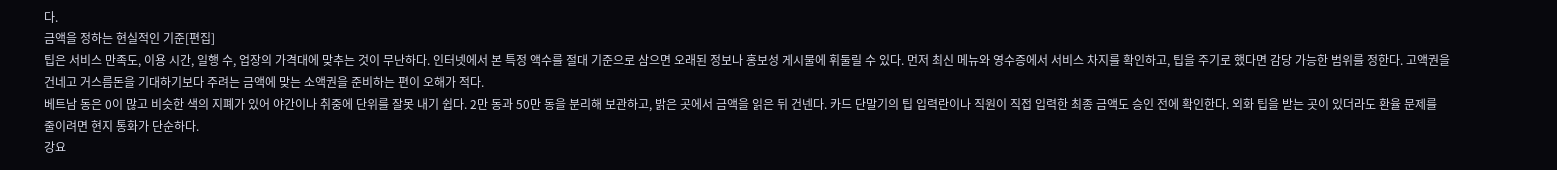다.
금액을 정하는 현실적인 기준[편집]
팁은 서비스 만족도, 이용 시간, 일행 수, 업장의 가격대에 맞추는 것이 무난하다. 인터넷에서 본 특정 액수를 절대 기준으로 삼으면 오래된 정보나 홍보성 게시물에 휘둘릴 수 있다. 먼저 최신 메뉴와 영수증에서 서비스 차지를 확인하고, 팁을 주기로 했다면 감당 가능한 범위를 정한다. 고액권을 건네고 거스름돈을 기대하기보다 주려는 금액에 맞는 소액권을 준비하는 편이 오해가 적다.
베트남 동은 0이 많고 비슷한 색의 지폐가 있어 야간이나 취중에 단위를 잘못 내기 쉽다. 2만 동과 50만 동을 분리해 보관하고, 밝은 곳에서 금액을 읽은 뒤 건넨다. 카드 단말기의 팁 입력란이나 직원이 직접 입력한 최종 금액도 승인 전에 확인한다. 외화 팁을 받는 곳이 있더라도 환율 문제를 줄이려면 현지 통화가 단순하다.
강요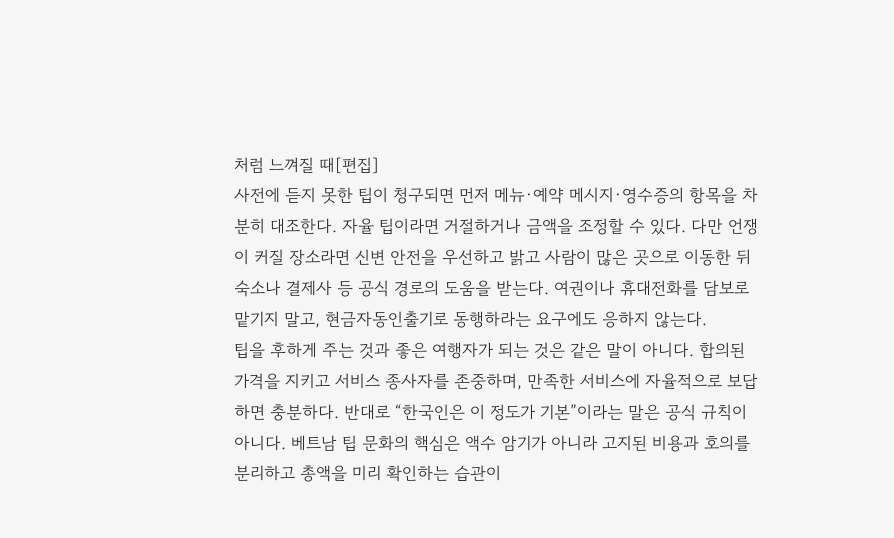처럼 느껴질 때[편집]
사전에 듣지 못한 팁이 청구되면 먼저 메뉴·예약 메시지·영수증의 항목을 차분히 대조한다. 자율 팁이라면 거절하거나 금액을 조정할 수 있다. 다만 언쟁이 커질 장소라면 신변 안전을 우선하고 밝고 사람이 많은 곳으로 이동한 뒤 숙소나 결제사 등 공식 경로의 도움을 받는다. 여권이나 휴대전화를 담보로 맡기지 말고, 현금자동인출기로 동행하라는 요구에도 응하지 않는다.
팁을 후하게 주는 것과 좋은 여행자가 되는 것은 같은 말이 아니다. 합의된 가격을 지키고 서비스 종사자를 존중하며, 만족한 서비스에 자율적으로 보답하면 충분하다. 반대로 “한국인은 이 정도가 기본”이라는 말은 공식 규칙이 아니다. 베트남 팁 문화의 핵심은 액수 암기가 아니라 고지된 비용과 호의를 분리하고 총액을 미리 확인하는 습관이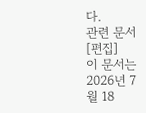다.
관련 문서[편집]
이 문서는 2026년 7월 18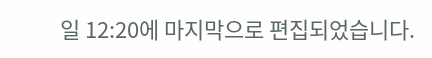일 12:20에 마지막으로 편집되었습니다.